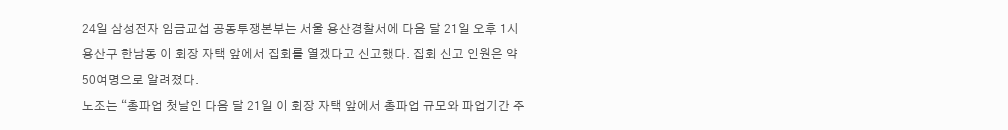24일 삼성전자 임금교섭 공동투쟁본부는 서울 용산경찰서에 다음 달 21일 오후 1시 용산구 한남동 이 회장 자택 앞에서 집회를 열겠다고 신고했다. 집회 신고 인원은 약 50여명으로 알려졌다.
노조는 “총파업 첫날인 다음 달 21일 이 회장 자택 앞에서 총파업 규모와 파업기간 주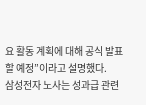요 활동 계획에 대해 공식 발표할 예정”이라고 설명했다.
삼성전자 노사는 성과급 관련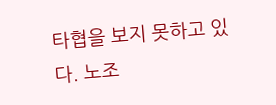타협을 보지 못하고 있다. 노조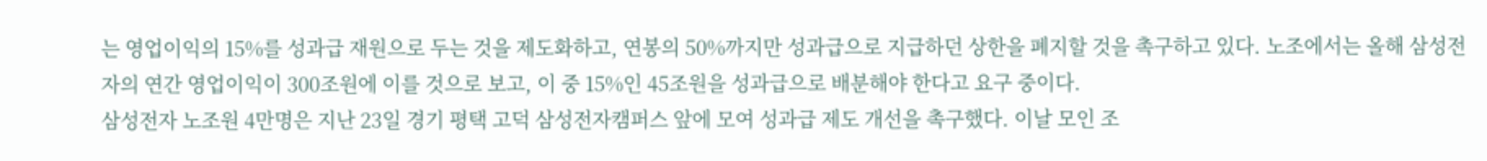는 영업이익의 15%를 성과급 재원으로 두는 것을 제도화하고, 연봉의 50%까지만 성과급으로 지급하던 상한을 폐지할 것을 촉구하고 있다. 노조에서는 올해 삼성전자의 연간 영업이익이 300조원에 이를 것으로 보고, 이 중 15%인 45조원을 성과급으로 배분해야 한다고 요구 중이다.
삼성전자 노조원 4만명은 지난 23일 경기 평택 고덕 삼성전자캠퍼스 앞에 모여 성과급 제도 개선을 촉구했다. 이날 모인 조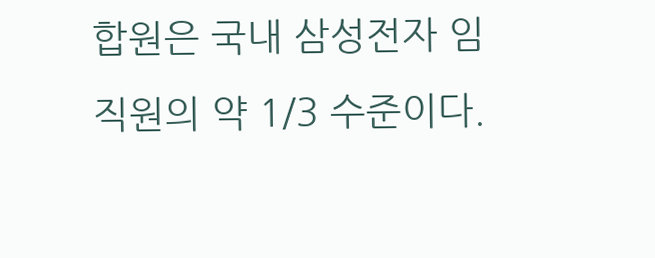합원은 국내 삼성전자 임직원의 약 1/3 수준이다.